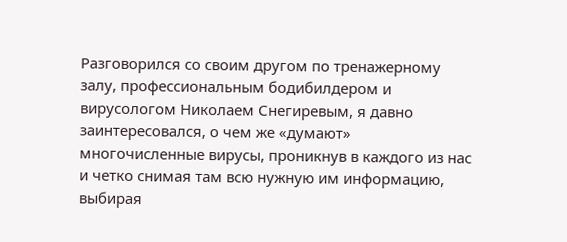Разговорился со своим другом по тренажерному залу, профессиональным бодибилдером и вирусологом Николаем Снегиревым, я давно заинтересовался, о чем же «думают» многочисленные вирусы, проникнув в каждого из нас и четко снимая там всю нужную им информацию, выбирая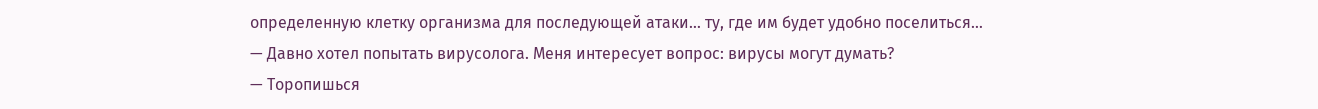определенную клетку организма для последующей атаки… ту, где им будет удобно поселиться…
— Давно хотел попытать вирусолога. Меня интересует вопрос: вирусы могут думать?
— Торопишься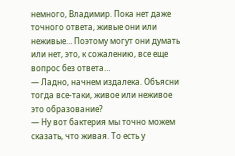немного, Владимир. Пока нет даже точного ответа, живые они или неживые… Поэтому могут они думать или нет, это, к сожалению, все еще вопрос без ответа…
— Ладно, начнем издалека. Объясни тогда все-таки, живое или неживое это образование?
— Ну вот бактерия мы точно можем сказать, что живая. То есть у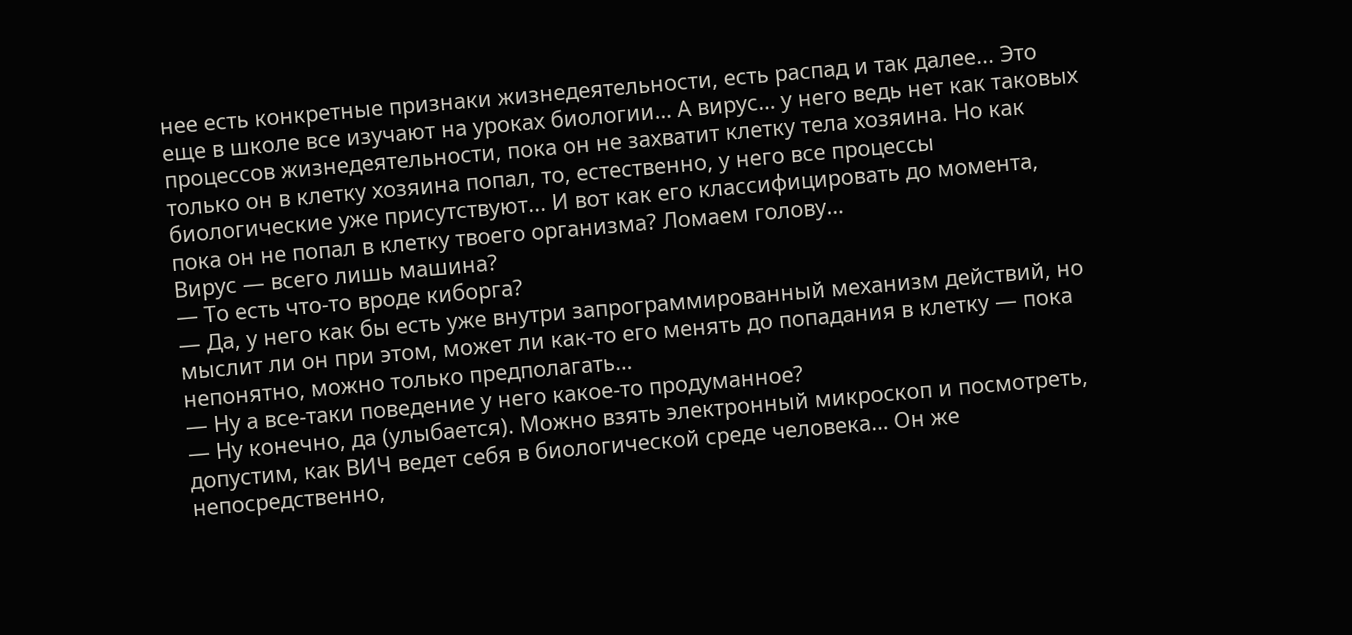нее есть конкретные признаки жизнедеятельности, есть распад и так далее... Это еще в школе все изучают на уроках биологии… А вирус… у него ведь нет как таковых процессов жизнедеятельности, пока он не захватит клетку тела хозяина. Но как только он в клетку хозяина попал, то, естественно, у него все процессы биологические уже присутствуют... И вот как его классифицировать до момента, пока он не попал в клетку твоего организма? Ломаем голову…
Вирус — всего лишь машина?
— То есть что-то вроде киборга?
— Да, у него как бы есть уже внутри запрограммированный механизм действий, но мыслит ли он при этом, может ли как-то его менять до попадания в клетку — пока непонятно, можно только предполагать…
— Ну а все-таки поведение у него какое-то продуманное?
— Ну конечно, да (улыбается). Можно взять электронный микроскоп и посмотреть, допустим, как ВИЧ ведет себя в биологической среде человека… Он же непосредственно,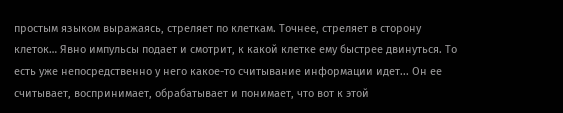простым языком выражаясь, стреляет по клеткам. Точнее, стреляет в сторону клеток… Явно импульсы подает и смотрит, к какой клетке ему быстрее двинуться. То есть уже непосредственно у него какое-то считывание информации идет... Он ее считывает, воспринимает, обрабатывает и понимает, что вот к этой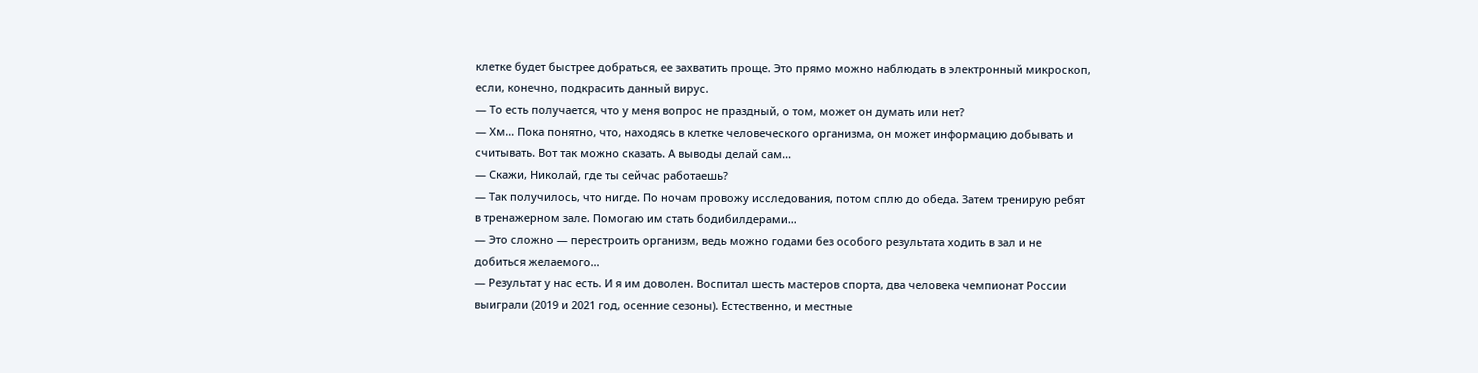клетке будет быстрее добраться, ее захватить проще. Это прямо можно наблюдать в электронный микроскоп, если, конечно, подкрасить данный вирус.
— То есть получается, что у меня вопрос не праздный, о том, может он думать или нет?
— Хм… Пока понятно, что, находясь в клетке человеческого организма, он может информацию добывать и считывать. Вот так можно сказать. А выводы делай сам…
— Скажи, Николай, где ты сейчас работаешь?
— Так получилось, что нигде. По ночам провожу исследования, потом сплю до обеда. Затем тренирую ребят в тренажерном зале. Помогаю им стать бодибилдерами…
— Это сложно — перестроить организм, ведь можно годами без особого результата ходить в зал и не добиться желаемого…
— Результат у нас есть. И я им доволен. Воспитал шесть мастеров спорта, два человека чемпионат России выиграли (2019 и 2021 год, осенние сезоны). Естественно, и местные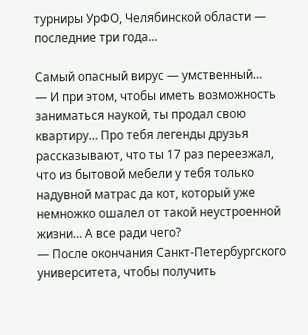турниры УрФО, Челябинской области — последние три года...

Самый опасный вирус — умственный…
— И при этом, чтобы иметь возможность заниматься наукой, ты продал свою квартиру… Про тебя легенды друзья рассказывают, что ты 17 раз переезжал, что из бытовой мебели у тебя только надувной матрас да кот, который уже немножко ошалел от такой неустроенной жизни… А все ради чего?
— После окончания Санкт-Петербургского университета, чтобы получить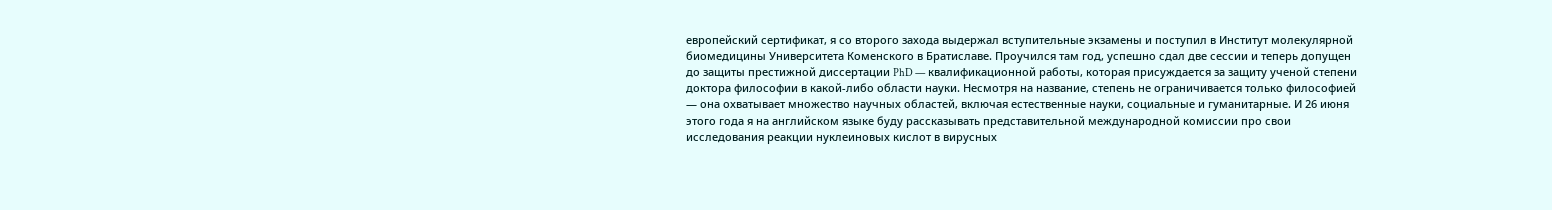европейский сертификат, я со второго захода выдержал вступительные экзамены и поступил в Институт молекулярной биомедицины Университета Коменского в Братиславе. Проучился там год, успешно сдал две сессии и теперь допущен до защиты престижной диссертации PhD — квалификационной работы, которая присуждается за защиту ученой степени доктора философии в какой-либо области науки. Несмотря на название, степень не ограничивается только философией — она охватывает множество научных областей, включая естественные науки, социальные и гуманитарные. И 26 июня этого года я на английском языке буду рассказывать представительной международной комиссии про свои исследования реакции нуклеиновых кислот в вирусных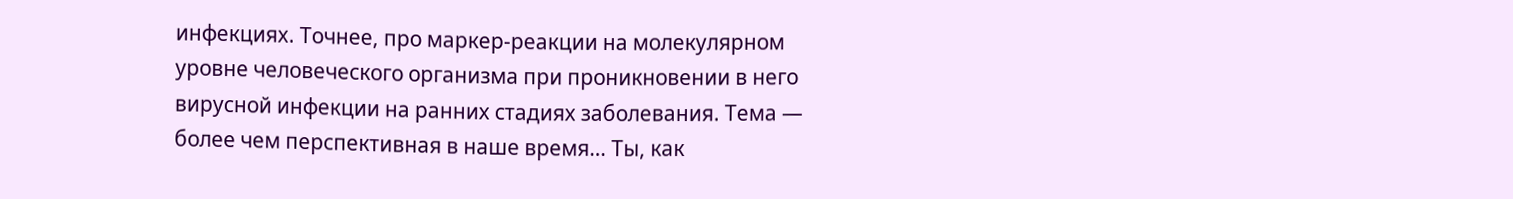инфекциях. Точнее, про маркер-реакции на молекулярном уровне человеческого организма при проникновении в него вирусной инфекции на ранних стадиях заболевания. Тема — более чем перспективная в наше время… Ты, как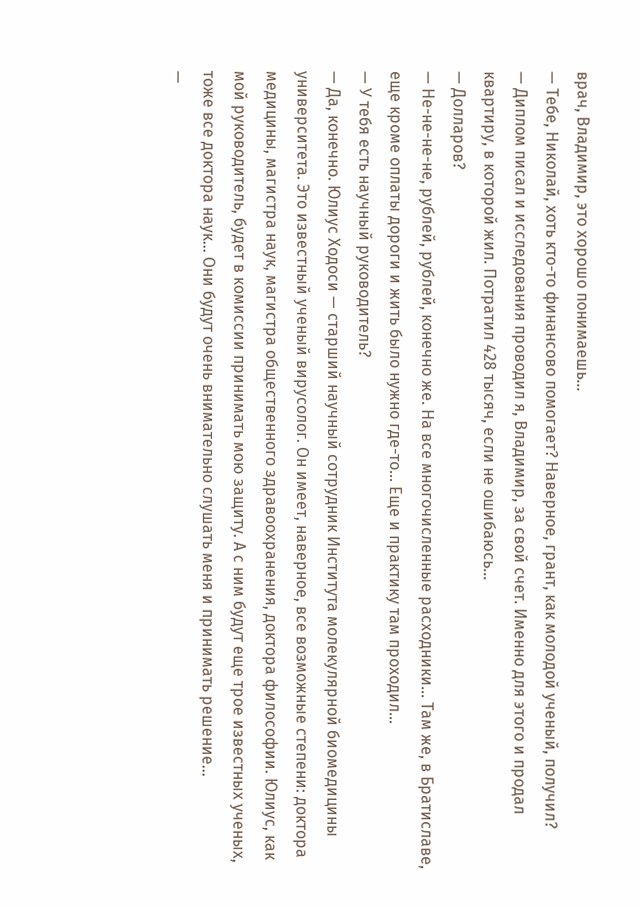врач, Владимир, это хорошо понимаешь…
— Тебе, Николай, хоть кто-то финансово помогает? Наверное, грант, как молодой ученый, получил?
— Диплом писал и исследования проводил я, Владимир, за свой счет. Именно для этого и продал квартиру, в которой жил. Потратил 428 тысяч, если не ошибаюсь…
— Долларов?
— Не-не-не-не, рублей, рублей, конечно же. На все многочисленные расходники… Там же, в Братиславе, еще кроме оплаты дороги и жить было нужно где-то… Еще и практику там проходил…
— У тебя есть научный руководитель?
— Да, конечно. Юлиус Ходоси — старший научный сотрудник Института молекулярной биомедицины университета. Это известный ученый вирусолог. Он имеет, наверное, все возможные степени: доктора медицины, магистра наук, магистра общественного здравоохранения, доктора философии. Юлиус, как мой руководитель, будет в комиссии принимать мою защиту. А с ним будут еще трое известных ученых, тоже все доктора наук… Они будут очень внимательно слушать меня и принимать решение…
—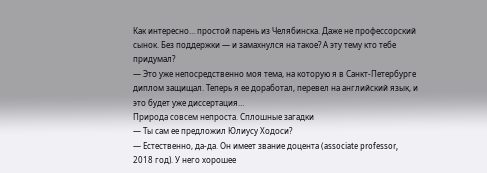Как интересно… простой парень из Челябинска. Даже не профессорский сынок. Без поддержки — и замахнулся на такое? А эту тему кто тебе придумал?
— Это уже непосредственно моя тема, на которую я в Санкт-Петербурге диплом защищал. Теперь я ее доработал, перевел на английский язык, и это будет уже диссертация…
Природа совсем непроста. Сплошные загадки
— Ты сам ее предложил Юлиусу Ходоси?
— Естественно, да-да. Он имеет звание доцента (associate professor, 2018 год). У него хорошее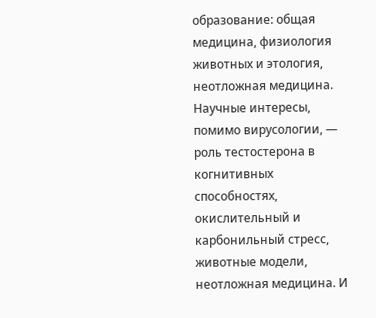образование: общая медицина, физиология животных и этология, неотложная медицина.
Научные интересы, помимо вирусологии, — роль тестостерона в когнитивных способностях, окислительный и карбонильный стресс, животные модели, неотложная медицина. И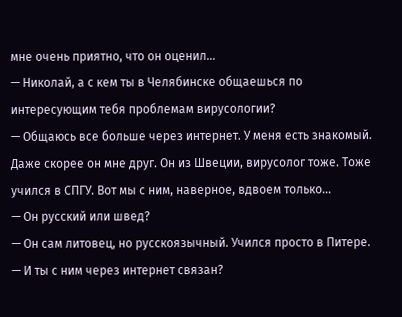мне очень приятно, что он оценил…
— Николай, а с кем ты в Челябинске общаешься по интересующим тебя проблемам вирусологии?
— Общаюсь все больше через интернет. У меня есть знакомый. Даже скорее он мне друг. Он из Швеции, вирусолог тоже. Тоже учился в СПГУ. Вот мы с ним, наверное, вдвоем только…
— Он русский или швед?
— Он сам литовец, но русскоязычный. Учился просто в Питере.
— И ты с ним через интернет связан?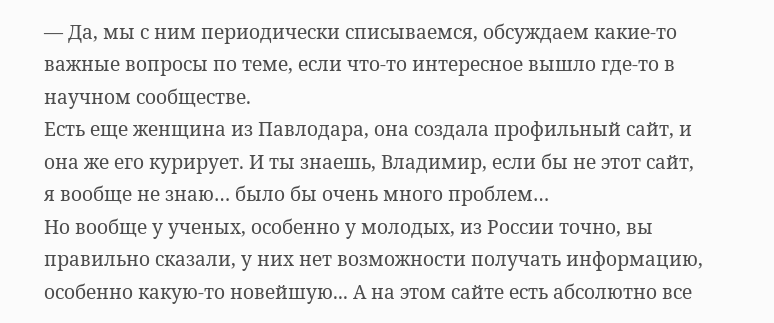— Да, мы с ним периодически списываемся, обсуждаем какие-то важные вопросы по теме, если что-то интересное вышло где-то в научном сообществе.
Есть еще женщина из Павлодара, она создала профильный сайт, и она же его курирует. И ты знаешь, Владимир, если бы не этот сайт, я вообще не знаю… было бы очень много проблем…
Но вообще у ученых, особенно у молодых, из России точно, вы правильно сказали, у них нет возможности получать информацию, особенно какую-то новейшую... А на этом сайте есть абсолютно все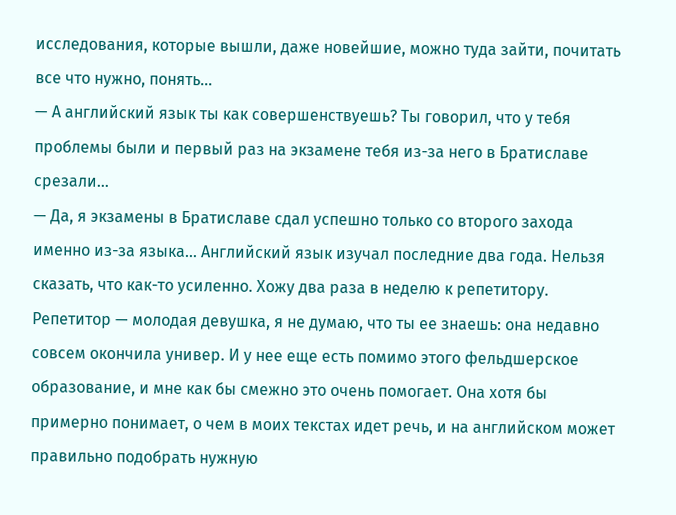исследования, которые вышли, даже новейшие, можно туда зайти, почитать все что нужно, понять…
— А английский язык ты как совершенствуешь? Ты говорил, что у тебя проблемы были и первый раз на экзамене тебя из-за него в Братиславе срезали…
— Да, я экзамены в Братиславе сдал успешно только со второго захода именно из-за языка… Английский язык изучал последние два года. Нельзя сказать, что как-то усиленно. Хожу два раза в неделю к репетитору. Репетитор — молодая девушка, я не думаю, что ты ее знаешь: она недавно совсем окончила универ. И у нее еще есть помимо этого фельдшерское образование, и мне как бы смежно это очень помогает. Она хотя бы примерно понимает, о чем в моих текстах идет речь, и на английском может правильно подобрать нужную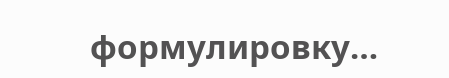формулировку…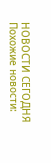НОВОСТИ СЕГОДНЯ
Похожие новости: